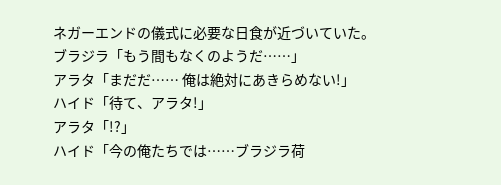ネガーエンドの儀式に必要な日食が近づいていた。
ブラジラ「もう間もなくのようだ……」
アラタ「まだだ…… 俺は絶対にあきらめない!」
ハイド「待て、アラタ!」
アラタ「!?」
ハイド「今の俺たちでは……ブラジラ荷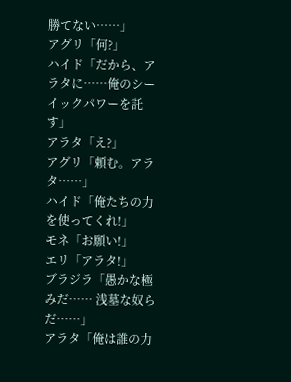勝てない……」
アグリ「何?」
ハイド「だから、アラタに……俺のシーイックパワーを託す」
アラタ「え?」
アグリ「頼む。アラタ……」
ハイド「俺たちの力を使ってくれ!」
モネ「お願い!」
エリ「アラタ!」
ブラジラ「愚かな極みだ…… 浅墓な奴らだ……」
アラタ「俺は誰の力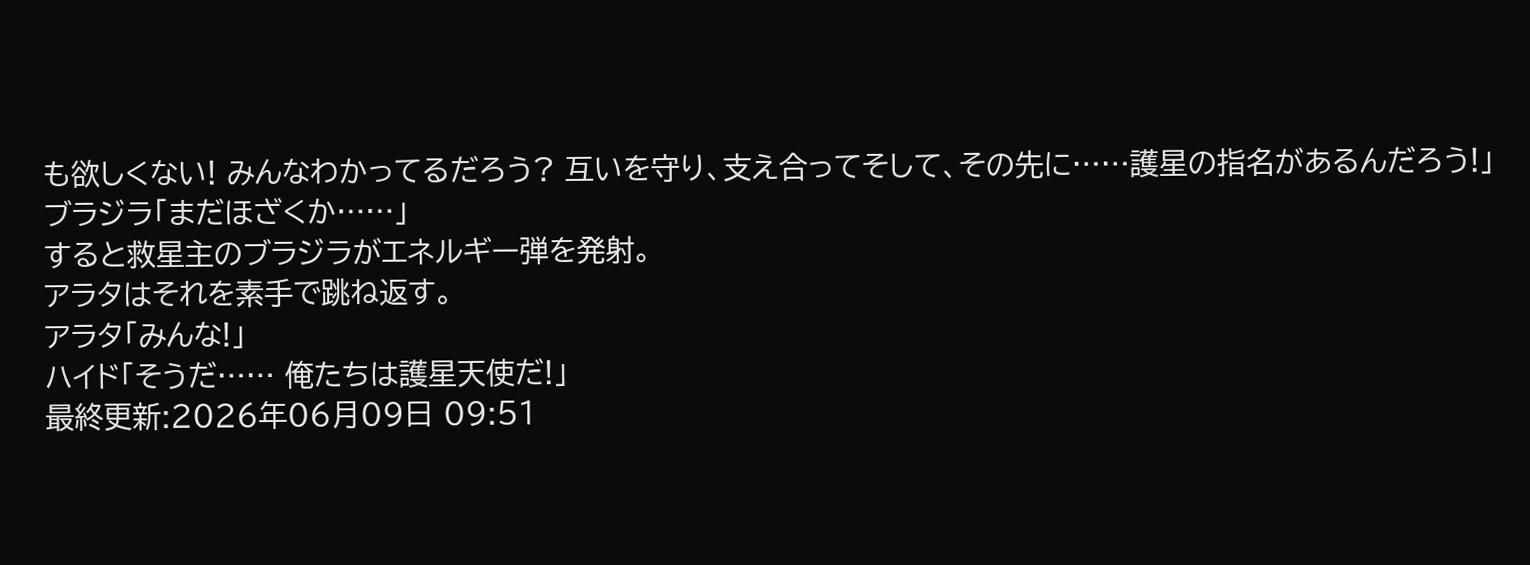も欲しくない! みんなわかってるだろう? 互いを守り、支え合ってそして、その先に……護星の指名があるんだろう!」
ブラジラ「まだほざくか……」
すると救星主のブラジラがエネルギー弾を発射。
アラタはそれを素手で跳ね返す。
アラタ「みんな!」
ハイド「そうだ…… 俺たちは護星天使だ!」
最終更新:2026年06月09日 09:51